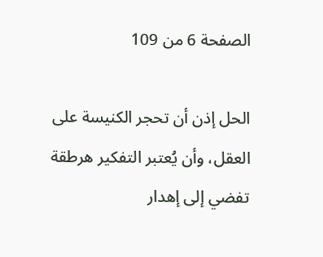الصفحة 6 من 109

الحل إذن أن تحجر الكنيسة على العقل، وأن يُعتبر التفكير هرطقة تفضي إلى إهدار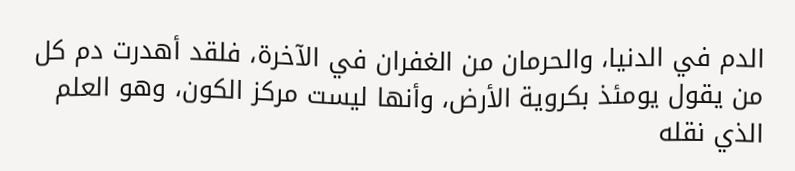الدم في الدنيا، والحرمان من الغفران في الآخرة، فلقد أهدرت دم كل من يقول يومئذ بكروية الأرض، وأنها ليست مركز الكون، وهو العلم الذي نقله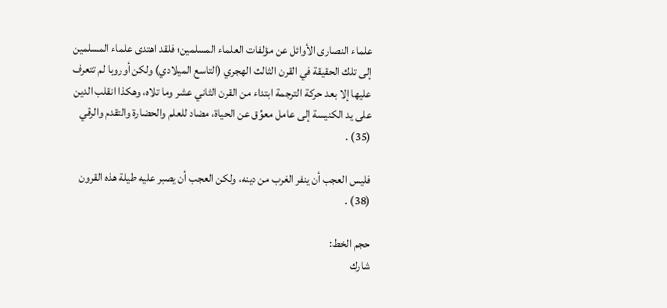علماء النصارى الأوائل عن مؤلفات العلماء المسلمين؛ فلقد اهتدى علماء المسلمين إلى تلك الحقيقة في القرن الثالث الهجري (التاسع الميلادي) ولكن أوروبا لم تتعرف عليها إلا بعد حركة الترجمة ابتداء من القرن الثاني عشر وما تلاه، وهكذا انقلب الدين على يد الكنيسة إلى عامل معوِّق عن الحياة، مضاد للعلم والحضارة والتقدم والرقي (35) .

فليس العجب أن ينفر الغرب من دينه، ولكن العجب أن يصبر عليه طيلة هذه القرون (38) .

حجم الخط:
شارك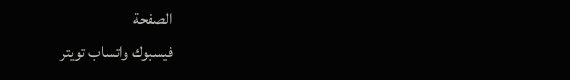الصفحة
فيسبوك واتساب تويتر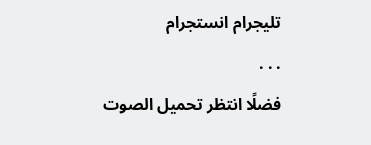تليجرام انستجرام
. . .
فضلًا انتظر تحميل الصوت